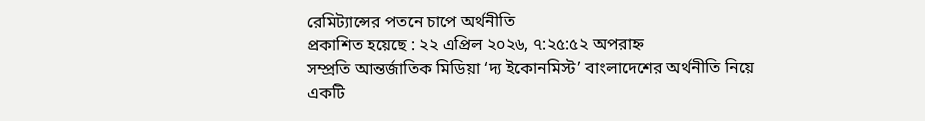রেমিট্যান্সের পতনে চাপে অর্থনীতি
প্রকাশিত হয়েছে : ২২ এপ্রিল ২০২৬, ৭:২৫:৫২ অপরাহ্ন
সম্প্রতি আন্তর্জাতিক মিডিয়া ‘দ্য ইকোনমিস্ট’ বাংলাদেশের অর্থনীতি নিয়ে একটি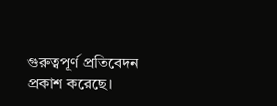গুরুত্বপূর্ণ প্রতিবেদন প্রকাশ করেছে।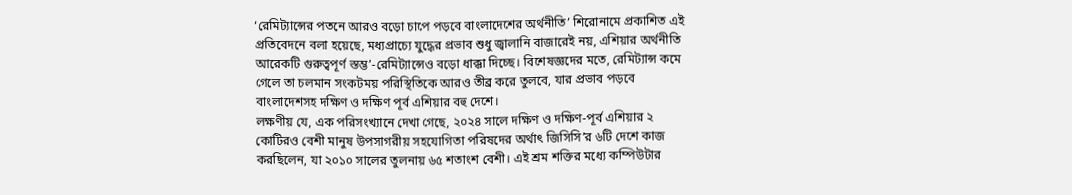‘রেমিট্যান্সের পতনে আরও বড়ো চাপে পড়বে বাংলাদেশের অর্থনীতি’ শিরোনামে প্রকাশিত এই প্রতিবেদনে বলা হয়েছে, মধ্যপ্রাচ্যে যুদ্ধের প্রভাব শুধু জ্বালানি বাজারেই নয়, এশিয়ার অর্থনীতি আরেকটি গুরুত্বপূর্ণ স্তম্ভ’-রেমিট্যান্সেও বড়ো ধাক্কা দিচ্ছে। বিশেষজ্ঞদের মতে, রেমিট্যান্স কমে গেলে তা চলমান সংকটময় পরিস্থিতিকে আরও তীব্র করে তুলবে, যার প্রভাব পড়বে বাংলাদেশসহ দক্ষিণ ও দক্ষিণ পূর্ব এশিয়ার বহু দেশে।
লক্ষণীয় যে, এক পরিসংখ্যানে দেখা গেছে, ২০২৪ সালে দক্ষিণ ও দক্ষিণ-পূর্ব এশিয়ার ২ কোটিরও বেশী মানুষ উপসাগরীয় সহযোগিতা পরিষদের অর্থাৎ জিসিসি’র ৬টি দেশে কাজ করছিলেন, যা ২০১০ সালের তুলনায় ৬৫ শতাংশ বেশী। এই শ্রম শক্তির মধ্যে কম্পিউটার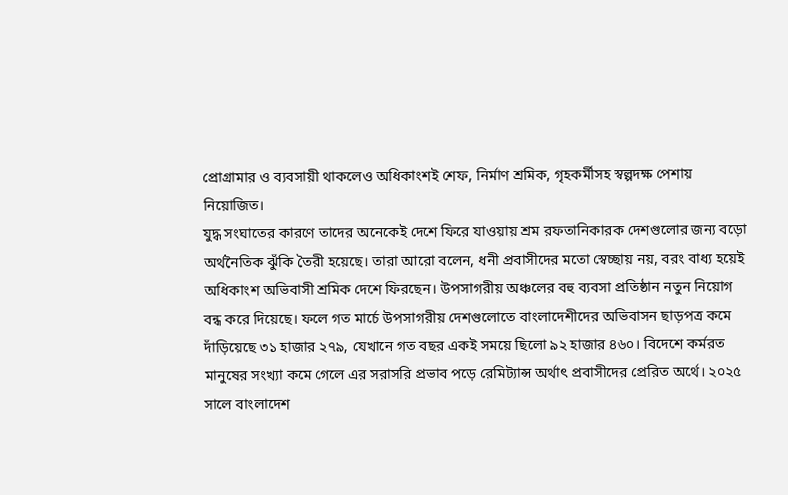প্রোগ্রামার ও ব্যবসায়ী থাকলেও অধিকাংশই শেফ, নির্মাণ শ্রমিক, গৃহকর্মীসহ স্বল্পদক্ষ পেশায় নিয়োজিত।
যুদ্ধ সংঘাতের কারণে তাদের অনেকেই দেশে ফিরে যাওয়ায় শ্রম রফতানিকারক দেশগুলোর জন্য বড়ো অর্থনৈতিক ঝুঁকি তৈরী হয়েছে। তারা আরো বলেন, ধনী প্রবাসীদের মতো স্বেচ্ছায় নয়, বরং বাধ্য হয়েই অধিকাংশ অভিবাসী শ্রমিক দেশে ফিরছেন। উপসাগরীয় অঞ্চলের বহু ব্যবসা প্রতিষ্ঠান নতুন নিয়োগ বন্ধ করে দিয়েছে। ফলে গত মার্চে উপসাগরীয় দেশগুলোতে বাংলাদেশীদের অভিবাসন ছাড়পত্র কমে দাঁড়িয়েছে ৩১ হাজার ২৭৯, যেখানে গত বছর একই সময়ে ছিলো ৯২ হাজার ৪৬০। বিদেশে কর্মরত মানুষের সংখ্যা কমে গেলে এর সরাসরি প্রভাব পড়ে রেমিট্যান্স অর্থাৎ প্রবাসীদের প্রেরিত অর্থে। ২০২৫ সালে বাংলাদেশ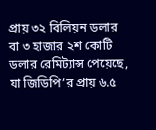প্রায় ৩২ বিলিয়ন ডলার বা ৩ হাজার ২শ কোটি ডলার রেমিট্যান্স পেয়েছে, যা জিডিপি’র প্রায় ৬.৫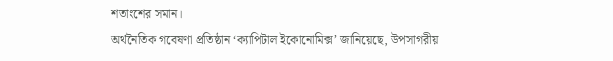শতাংশের সমান।
অর্থনৈতিক গবেষণা প্রতিষ্ঠান ‘ক্যাপিটাল ইকোনোমিক্স’ জানিয়েছে, উপসাগরীয়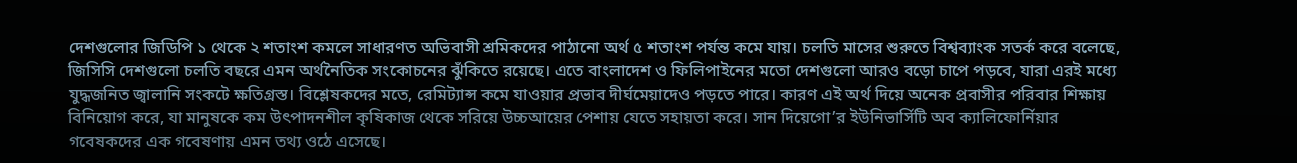দেশগুলোর জিডিপি ১ থেকে ২ শতাংশ কমলে সাধারণত অভিবাসী শ্রমিকদের পাঠানো অর্থ ৫ শতাংশ পর্যন্ত কমে যায়। চলতি মাসের শুরুতে বিশ্বব্যাংক সতর্ক করে বলেছে, জিসিসি দেশগুলো চলতি বছরে এমন অর্থনৈতিক সংকোচনের ঝুঁকিতে রয়েছে। এতে বাংলাদেশ ও ফিলিপাইনের মতো দেশগুলো আরও বড়ো চাপে পড়বে, যারা এরই মধ্যে যুদ্ধজনিত জ্বালানি সংকটে ক্ষতিগ্রস্ত। বিশ্লেষকদের মতে, রেমিট্যান্স কমে যাওয়ার প্রভাব দীর্ঘমেয়াদেও পড়তে পারে। কারণ এই অর্থ দিয়ে অনেক প্রবাসীর পরিবার শিক্ষায় বিনিয়োগ করে, যা মানুষকে কম উৎপাদনশীল কৃষিকাজ থেকে সরিয়ে উচ্চআয়ের পেশায় যেতে সহায়তা করে। সান দিয়েগো’র ইউনিভার্সিটি অব ক্যালিফোর্নিয়ার গবেষকদের এক গবেষণায় এমন তথ্য ওঠে এসেছে।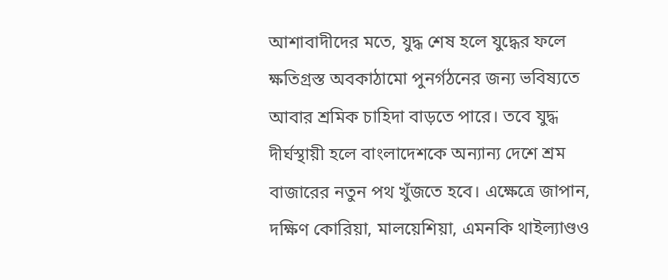আশাবাদীদের মতে, যুদ্ধ শেষ হলে যুদ্ধের ফলে ক্ষতিগ্রস্ত অবকাঠামো পুনর্গঠনের জন্য ভবিষ্যতে আবার শ্রমিক চাহিদা বাড়তে পারে। তবে যুদ্ধ দীর্ঘস্থায়ী হলে বাংলাদেশকে অন্যান্য দেশে শ্রম বাজারের নতুন পথ খুঁজতে হবে। এক্ষেত্রে জাপান, দক্ষিণ কোরিয়া, মালয়েশিয়া, এমনকি থাইল্যাণ্ডও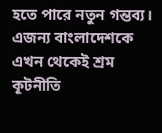হতে পারে নতুন গন্তব্য। এজন্য বাংলাদেশকে এখন থেকেই শ্রম কূটনীতি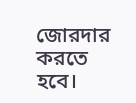জোরদার করতে হবে।